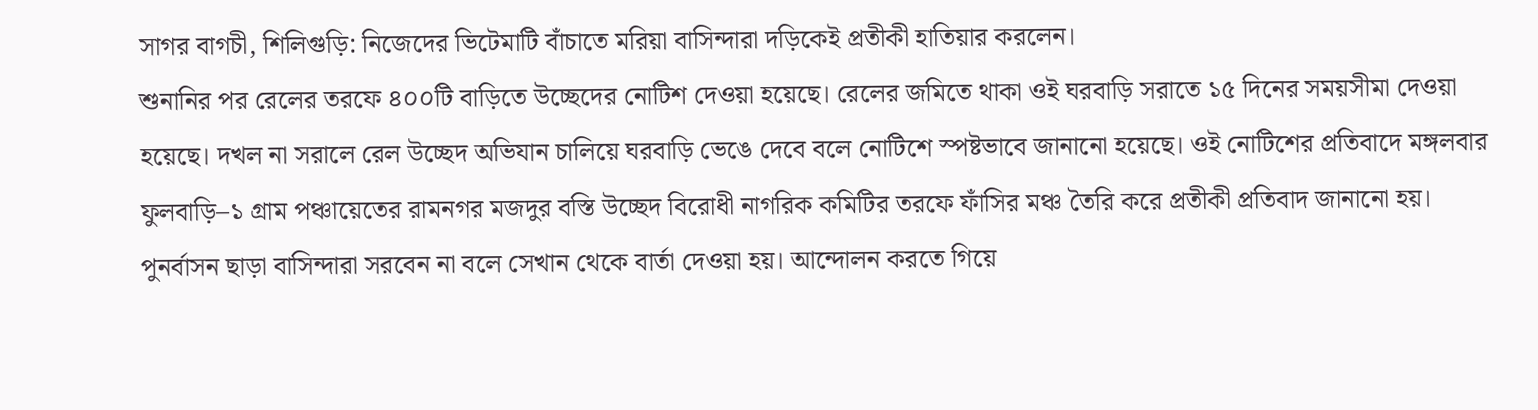সাগর বাগচী, শিলিগুড়ি: নিজেদের ভিটেমাটি বাঁচাতে মরিয়া বাসিন্দারা দড়িকেই প্রতীকী হাতিয়ার করলেন।
শুনানির পর রেলের তরফে ৪০০টি বাড়িতে উচ্ছেদের নোটিশ দেওয়া হয়েছে। রেলের জমিতে থাকা ওই ঘরবাড়ি সরাতে ১৫ দিনের সময়সীমা দেওয়া হয়েছে। দখল না সরালে রেল উচ্ছেদ অভিযান চালিয়ে ঘরবাড়ি ভেঙে দেবে বলে নোটিশে স্পষ্টভাবে জানানো হয়েছে। ওই নোটিশের প্রতিবাদে মঙ্গলবার ফুলবাড়ি–১ গ্রাম পঞ্চায়েতের রামনগর মজদুর বস্তি উচ্ছেদ বিরোধী নাগরিক কমিটির তরফে ফাঁসির মঞ্চ তৈরি করে প্রতীকী প্রতিবাদ জানানো হয়। পুনর্বাসন ছাড়া বাসিন্দারা সরবেন না বলে সেখান থেকে বার্তা দেওয়া হয়। আন্দোলন করতে গিয়ে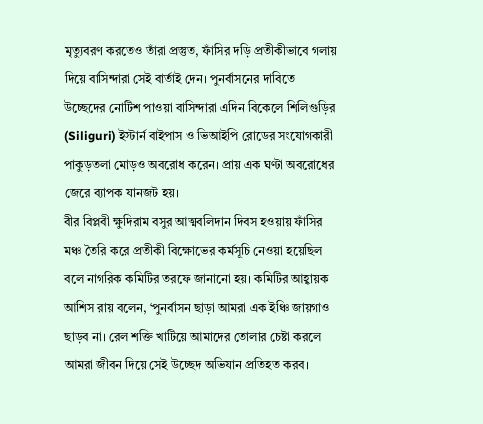মৃত্যুবরণ করতেও তাঁরা প্রস্তুত, ফাঁসির দড়ি প্রতীকীভাবে গলায় দিয়ে বাসিন্দারা সেই বার্তাই দেন। পুনর্বাসনের দাবিতে উচ্ছেদের নোটিশ পাওয়া বাসিন্দারা এদিন বিকেলে শিলিগুড়ির (Siliguri) ইস্টার্ন বাইপাস ও ভিআইপি রোডের সংযোগকারী পাকুড়তলা মোড়ও অবরোধ করেন। প্রায় এক ঘণ্টা অবরোধের জেরে ব্যাপক যানজট হয়।
বীর বিপ্লবী ক্ষুদিরাম বসুর আত্মবলিদান দিবস হওয়ায় ফাঁসির মঞ্চ তৈরি করে প্রতীকী বিক্ষোভের কর্মসূচি নেওয়া হয়েছিল বলে নাগরিক কমিটির তরফে জানানো হয়। কমিটির আহ্বায়ক আশিস রায় বলেন, ‘পুনর্বাসন ছাড়া আমরা এক ইঞ্চি জায়গাও ছাড়ব না। রেল শক্তি খাটিয়ে আমাদের তোলার চেষ্টা করলে আমরা জীবন দিয়ে সেই উচ্ছেদ অভিযান প্রতিহত করব।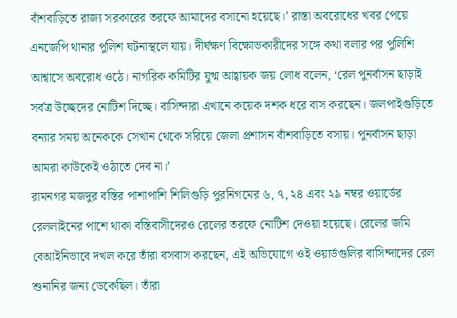বাঁশবাড়িতে রাজ্য সরকারের তরফে আমাদের বসানো হয়েছে।’ রাস্তা অবরোধের খবর পেয়ে এনজেপি থানার পুলিশ ঘটনাস্থলে যায়। দীর্ঘক্ষণ বিক্ষোভকারীদের সঙ্গে কথা বলার পর পুলিশি আশ্বাসে অবরোধ ওঠে। নাগরিক কমিটির যুগ্ম আহ্বায়ক জয় লোধ বলেন, ‘রেল পুনর্বাসন ছাড়াই সর্বত্র উচ্ছেদের নোটিশ দিচ্ছে। বাসিন্দারা এখানে কয়েক দশক ধরে বাস করছেন। জলপাইগুড়িতে বন্যার সময় অনেককে সেখান থেকে সরিয়ে জেলা প্রশাসন বাঁশবাড়িতে বসায়। পুনর্বাসন ছাড়া আমরা কাউকেই ওঠাতে দেব না।’
রামনগর মজদুর বস্তির পাশাপাশি শিলিগুড়ি পুরনিগমের ৬, ৭, ২৪ এবং ২৯ নম্বর ওয়ার্ডের রেললাইনের পাশে থাকা বস্তিবাসীদেরও রেলের তরফে নোটিশ দেওয়া হয়েছে। রেলের জমি বেআইনিভাবে দখল করে তাঁরা বসবাস করছেন, এই অভিযোগে ওই ওয়ার্ডগুলির বাসিন্দাদের রেল শুনানির জন্য ডেকেছিল। তাঁরা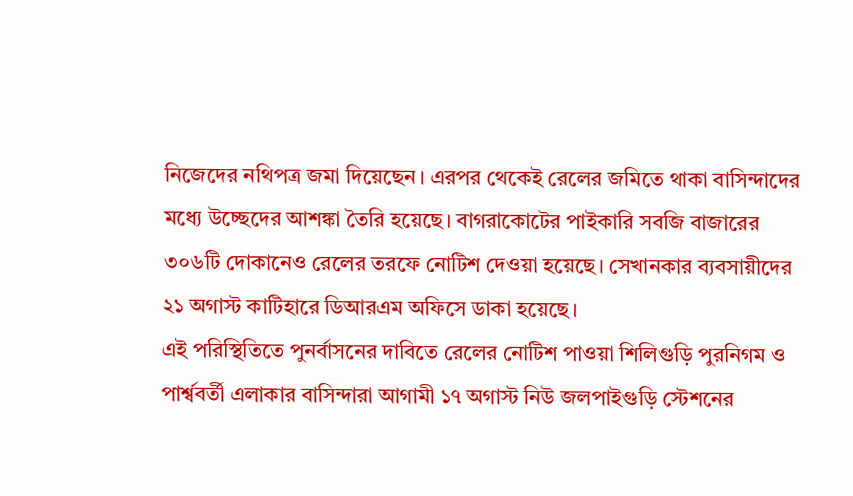নিজেদের নথিপত্র জমা দিয়েছেন। এরপর থেকেই রেলের জমিতে থাকা বাসিন্দাদের মধ্যে উচ্ছেদের আশঙ্কা তৈরি হয়েছে। বাগরাকোটের পাইকারি সবজি বাজারের ৩০৬টি দোকানেও রেলের তরফে নোটিশ দেওয়া হয়েছে। সেখানকার ব্যবসায়ীদের ২১ অগাস্ট কাটিহারে ডিআরএম অফিসে ডাকা হয়েছে।
এই পরিস্থিতিতে পুনর্বাসনের দাবিতে রেলের নোটিশ পাওয়া শিলিগুড়ি পুরনিগম ও পার্শ্ববর্তী এলাকার বাসিন্দারা আগামী ১৭ অগাস্ট নিউ জলপাইগুড়ি স্টেশনের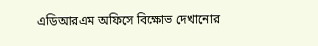এডিআরএম অফিসে বিক্ষোভ দেখানোর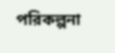পরিকল্পনা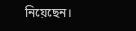নিয়েছেন।